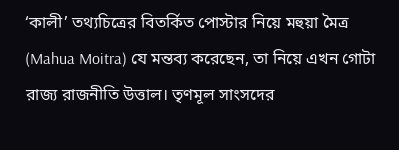‘কালী’ তথ্যচিত্রের বিতর্কিত পোস্টার নিয়ে মহুয়া মৈত্র (Mahua Moitra) যে মন্তব্য করেছেন, তা নিয়ে এখন গোটা রাজ্য রাজনীতি উত্তাল। তৃণমূল সাংসদের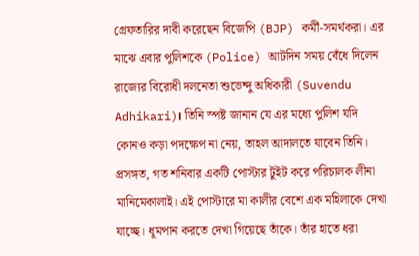গ্রেফতারির দাবী করেছেন বিজেপি (BJP) কর্মী-সমর্থকরা। এর মাঝে এবার পুলিশকে (Police) আটদিন সময় বেঁধে দিলেন রাজ্যের বিরোধী দলনেতা শুভেন্দু অধিকারী (Suvendu Adhikari)। তিনি স্পষ্ট জানান যে এর মধ্যে পুলিশ যদি কোনও কড়া পদক্ষেপ না নেয়, তাহল আদালতে যাবেন তিনি।
প্রসঙ্গত, গত শনিবার একটি পোস্টার টুইট করে পরিচালক লীনা মানিমেকালাই। এই পোস্টারে মা কালীর বেশে এক মহিলাকে দেখা যাচ্ছে। ধূমপান করতে দেখা গিয়েছে তাঁকে। তাঁর হাতে ধরা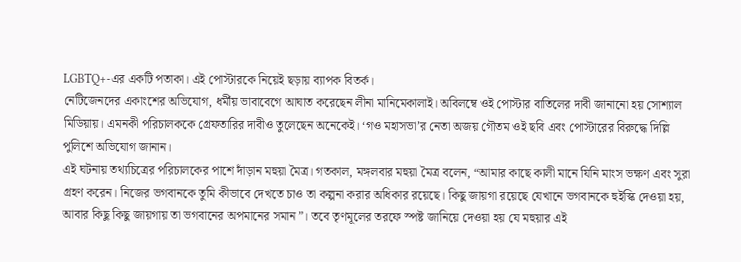LGBTQ+-এর একটি পতাকা। এই পোস্টারকে নিয়েই ছড়ায় ব্যাপক বিতর্ক।
নেটিজেনদের একাংশের অভিযোগ, ধর্মীয় ভাবাবেগে আঘাত করেছেন লীনা মানিমেকালাই। অবিলম্বে ওই পোস্টার বাতিলের দাবী জানানো হয় সোশ্যাল মিডিয়ায়। এমনকী পরিচালককে গ্রেফতারির দাবীও তুলেছেন অনেকেই। ‘গও মহাসভা’র নেতা অজয় গৌতম ওই ছবি এবং পোস্টারের বিরুদ্ধে দিল্লি পুলিশে অভিযোগ জানান।
এই ঘটনায় তথ্যচিত্রের পরিচালকের পাশে দাঁড়ান মহুয়া মৈত্র। গতকাল, মঙ্গলবার মহুয়া মৈত্র বলেন, “আমার কাছে কালী মানে যিনি মাংস ভক্ষণ এবং সুরা গ্রহণ করেন। নিজের ভগবানকে তুমি কীভাবে দেখতে চাও তা কল্পনা করার অধিকার রয়েছে। কিছু জায়গা রয়েছে যেখানে ভগবানকে হুইস্কি দেওয়া হয়, আবার কিছু কিছু জায়গায় তা ভগবানের অপমানের সমান”। তবে তৃণমূলের তরফে স্পষ্ট জানিয়ে দেওয়া হয় যে মহুয়ার এই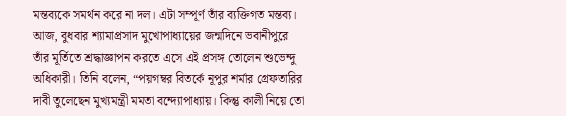মন্তব্যকে সমর্থন করে না দল। এটা সম্পূর্ণ তাঁর ব্যক্তিগত মন্তব্য।
আজ, বুধবার শ্যামাপ্রসাদ মুখোপাধ্যায়ের জন্মদিনে ভবানীপুরে তাঁর মূর্তিতে শ্রদ্ধাজ্ঞাপন করতে এসে এই প্রসঙ্গ তোলেন শুভেন্দু অধিকারী। তিনি বলেন, “পয়গম্বর বিতর্কে নূপুর শর্মার গ্রেফতারির দাবী তুলেছেন মুখ্যমন্ত্রী মমতা বন্দ্যোপাধ্যায়। কিন্তু কালী নিয়ে তো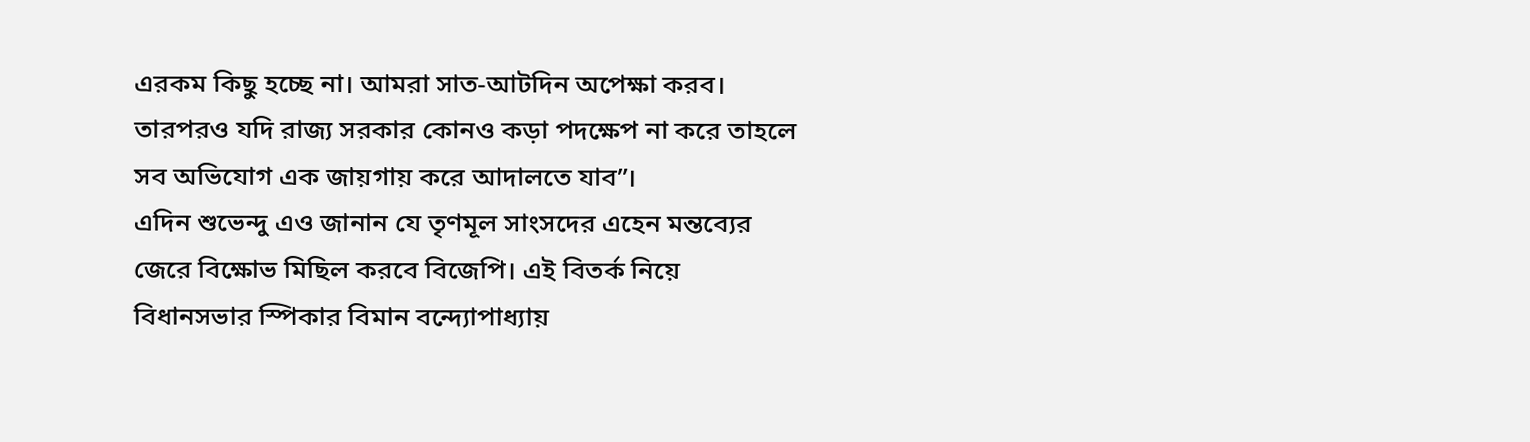এরকম কিছু হচ্ছে না। আমরা সাত-আটদিন অপেক্ষা করব। তারপরও যদি রাজ্য সরকার কোনও কড়া পদক্ষেপ না করে তাহলে সব অভিযোগ এক জায়গায় করে আদালতে যাব”।
এদিন শুভেন্দু এও জানান যে তৃণমূল সাংসদের এহেন মন্তব্যের জেরে বিক্ষোভ মিছিল করবে বিজেপি। এই বিতর্ক নিয়ে বিধানসভার স্পিকার বিমান বন্দ্যোপাধ্যায়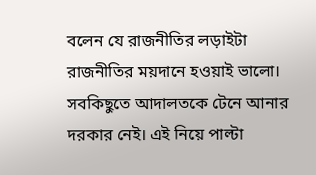বলেন যে রাজনীতির লড়াইটা রাজনীতির ময়দানে হওয়াই ভালো। সবকিছুতে আদালতকে টেনে আনার দরকার নেই। এই নিয়ে পাল্টা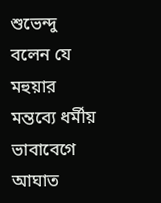শুভেন্দু বলেন যে মহুয়ার মন্তব্যে ধর্মীয় ভাবাবেগে আঘাত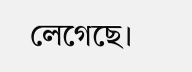লেগেছে।